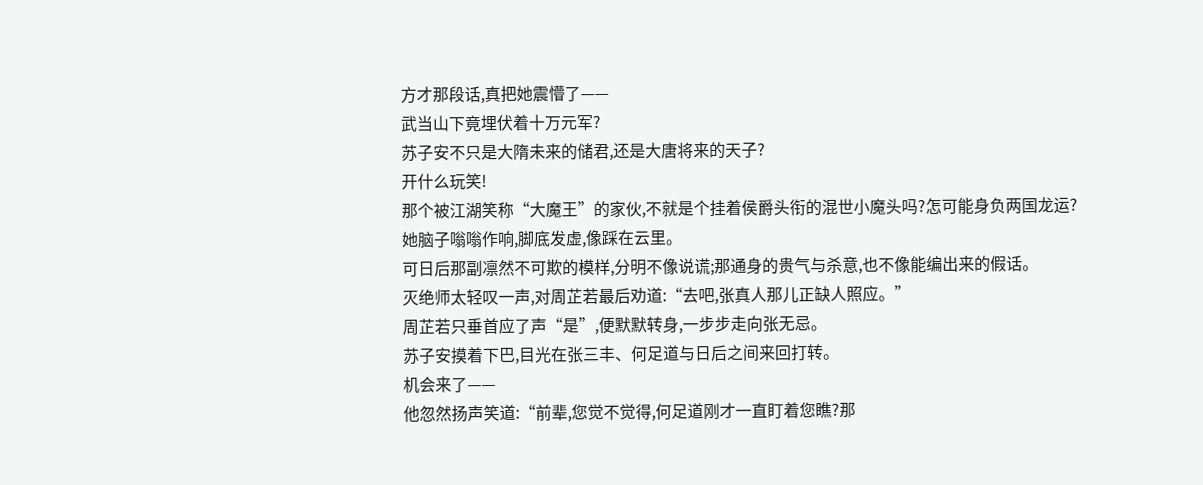方才那段话,真把她震懵了——
武当山下竟埋伏着十万元军?
苏子安不只是大隋未来的储君,还是大唐将来的天子?
开什么玩笑!
那个被江湖笑称“大魔王”的家伙,不就是个挂着侯爵头衔的混世小魔头吗?怎可能身负两国龙运?
她脑子嗡嗡作响,脚底发虚,像踩在云里。
可日后那副凛然不可欺的模样,分明不像说谎;那通身的贵气与杀意,也不像能编出来的假话。
灭绝师太轻叹一声,对周芷若最后劝道:“去吧,张真人那儿正缺人照应。”
周芷若只垂首应了声“是”,便默默转身,一步步走向张无忌。
苏子安摸着下巴,目光在张三丰、何足道与日后之间来回打转。
机会来了——
他忽然扬声笑道:“前辈,您觉不觉得,何足道刚才一直盯着您瞧?那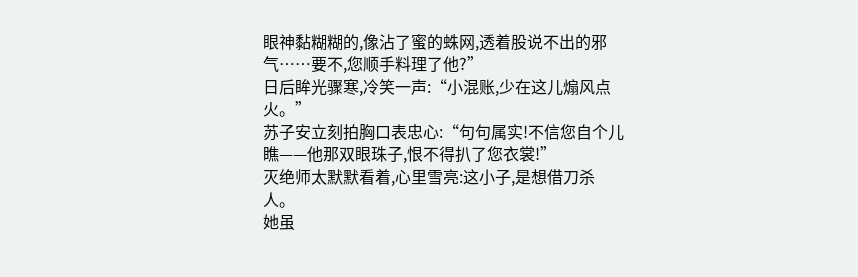眼神黏糊糊的,像沾了蜜的蛛网,透着股说不出的邪气……要不,您顺手料理了他?”
日后眸光骤寒,冷笑一声:“小混账,少在这儿煽风点火。”
苏子安立刻拍胸口表忠心:“句句属实!不信您自个儿瞧——他那双眼珠子,恨不得扒了您衣裳!”
灭绝师太默默看着,心里雪亮:这小子,是想借刀杀人。
她虽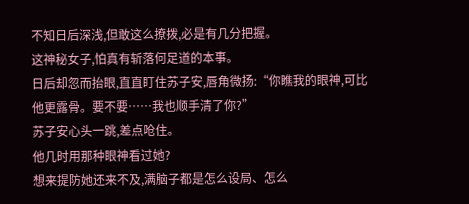不知日后深浅,但敢这么撩拨,必是有几分把握。
这神秘女子,怕真有斩落何足道的本事。
日后却忽而抬眼,直直盯住苏子安,唇角微扬:“你瞧我的眼神,可比他更露骨。要不要……我也顺手清了你?”
苏子安心头一跳,差点呛住。
他几时用那种眼神看过她?
想来提防她还来不及,满脑子都是怎么设局、怎么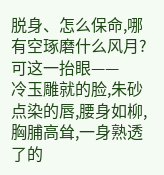脱身、怎么保命,哪有空琢磨什么风月?
可这一抬眼——
冷玉雕就的脸,朱砂点染的唇,腰身如柳,胸脯高耸,一身熟透了的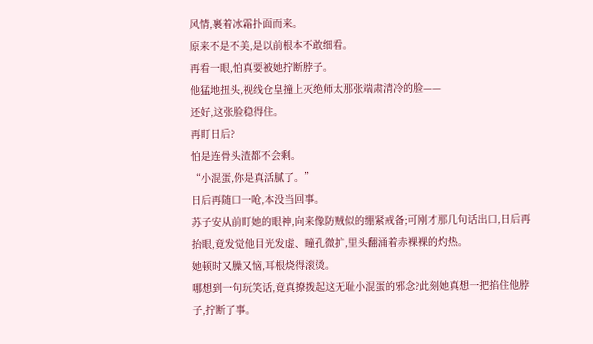风情,裹着冰霜扑面而来。
原来不是不美,是以前根本不敢细看。
再看一眼,怕真要被她拧断脖子。
他猛地扭头,视线仓皇撞上灭绝师太那张端肃清冷的脸——
还好,这张脸稳得住。
再盯日后?
怕是连骨头渣都不会剩。
“小混蛋,你是真活腻了。”
日后再随口一呛,本没当回事。
苏子安从前盯她的眼神,向来像防贼似的绷紧戒备;可刚才那几句话出口,日后再抬眼,竟发觉他目光发虚、瞳孔微扩,里头翻涌着赤裸裸的灼热。
她顿时又臊又恼,耳根烧得滚烫。
哪想到一句玩笑话,竟真撩拨起这无耻小混蛋的邪念?此刻她真想一把掐住他脖子,拧断了事。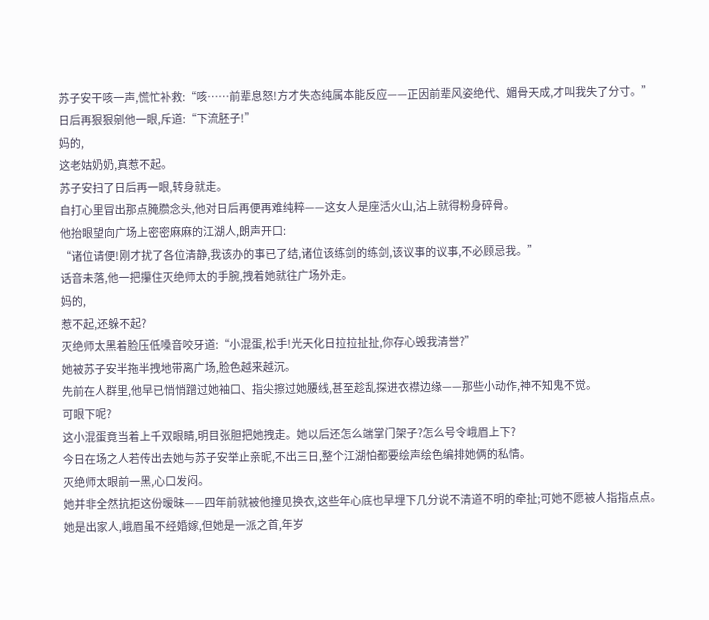苏子安干咳一声,慌忙补救:“咳……前辈息怒!方才失态纯属本能反应——正因前辈风姿绝代、媚骨天成,才叫我失了分寸。”
日后再狠狠剜他一眼,斥道:“下流胚子!”
妈的,
这老姑奶奶,真惹不起。
苏子安扫了日后再一眼,转身就走。
自打心里冒出那点腌臜念头,他对日后再便再难纯粹——这女人是座活火山,沾上就得粉身碎骨。
他抬眼望向广场上密密麻麻的江湖人,朗声开口:
“诸位请便!刚才扰了各位清静,我该办的事已了结,诸位该练剑的练剑,该议事的议事,不必顾忌我。”
话音未落,他一把攥住灭绝师太的手腕,拽着她就往广场外走。
妈的,
惹不起,还躲不起?
灭绝师太黑着脸压低嗓音咬牙道:“小混蛋,松手!光天化日拉拉扯扯,你存心毁我清誉?”
她被苏子安半拖半拽地带离广场,脸色越来越沉。
先前在人群里,他早已悄悄蹭过她袖口、指尖擦过她腰线,甚至趁乱探进衣襟边缘——那些小动作,神不知鬼不觉。
可眼下呢?
这小混蛋竟当着上千双眼睛,明目张胆把她拽走。她以后还怎么端掌门架子?怎么号令峨眉上下?
今日在场之人若传出去她与苏子安举止亲昵,不出三日,整个江湖怕都要绘声绘色编排她俩的私情。
灭绝师太眼前一黑,心口发闷。
她并非全然抗拒这份暧昧——四年前就被他撞见换衣,这些年心底也早埋下几分说不清道不明的牵扯;可她不愿被人指指点点。
她是出家人,峨眉虽不经婚嫁,但她是一派之首,年岁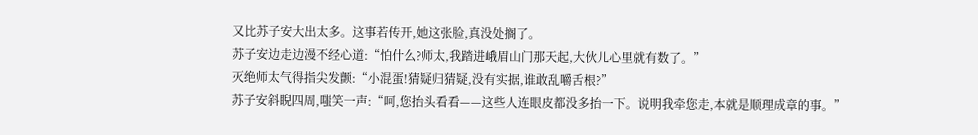又比苏子安大出太多。这事若传开,她这张脸,真没处搁了。
苏子安边走边漫不经心道:“怕什么?师太,我踏进峨眉山门那天起,大伙儿心里就有数了。”
灭绝师太气得指尖发颤:“小混蛋!猜疑归猜疑,没有实据,谁敢乱嚼舌根?”
苏子安斜睨四周,嗤笑一声:“呵,您抬头看看——这些人连眼皮都没多抬一下。说明我牵您走,本就是顺理成章的事。”